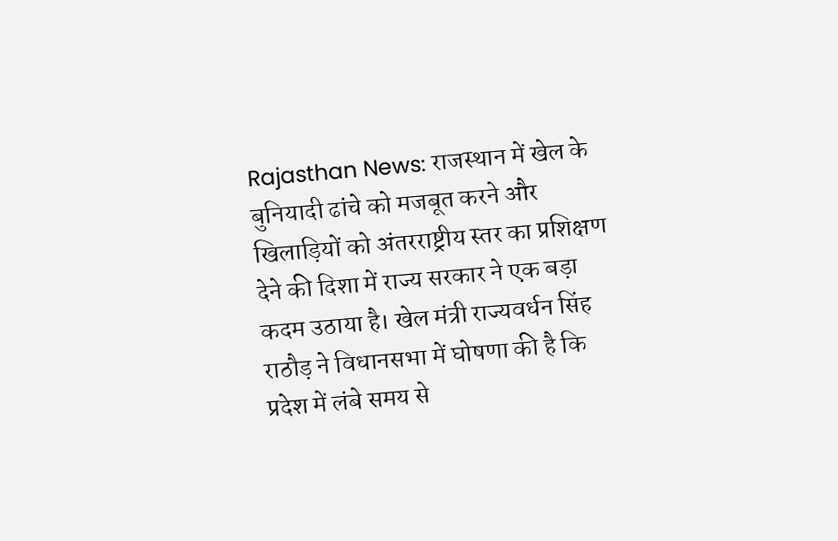Rajasthan News: राजस्थान में खेल के बुनियादी ढांचे को मजबूत करने और खिलाड़ियों को अंतरराष्ट्रीय स्तर का प्रशिक्षण देने की दिशा में राज्य सरकार ने एक बड़ा कदम उठाया है। खेल मंत्री राज्यवर्धन सिंह राठौड़ ने विधानसभा में घोषणा की है कि प्रदेश में लंबे समय से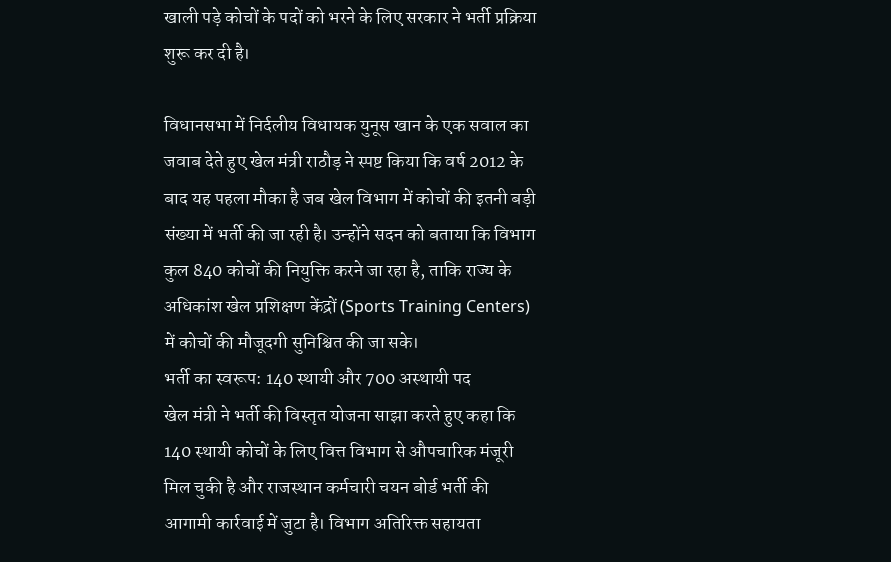खाली पड़े कोचों के पदों को भरने के लिए सरकार ने भर्ती प्रक्रिया शुरू कर दी है।

विधानसभा में निर्दलीय विधायक युनूस खान के एक सवाल का जवाब देते हुए खेल मंत्री राठौड़ ने स्पष्ट किया कि वर्ष 2012 के बाद यह पहला मौका है जब खेल विभाग में कोचों की इतनी बड़ी संख्या में भर्ती की जा रही है। उन्होंने सदन को बताया कि विभाग कुल 840 कोचों की नियुक्ति करने जा रहा है, ताकि राज्य के अधिकांश खेल प्रशिक्षण केंद्रों (Sports Training Centers) में कोचों की मौजूदगी सुनिश्चित की जा सके।
भर्ती का स्वरूप: 140 स्थायी और 700 अस्थायी पद
खेल मंत्री ने भर्ती की विस्तृत योजना साझा करते हुए कहा कि 140 स्थायी कोचों के लिए वित्त विभाग से औपचारिक मंजूरी मिल चुकी है और राजस्थान कर्मचारी चयन बोर्ड भर्ती की आगामी कार्रवाई में जुटा है। विभाग अतिरिक्त सहायता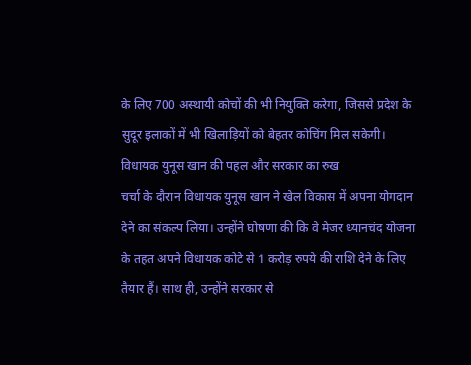के लिए 700 अस्थायी कोचों की भी नियुक्ति करेगा, जिससे प्रदेश के सुदूर इलाकों में भी खिलाड़ियों को बेहतर कोचिंग मिल सकेगी।
विधायक युनूस खान की पहल और सरकार का रुख
चर्चा के दौरान विधायक युनूस खान ने खेल विकास में अपना योगदान देने का संकल्प लिया। उन्होंने घोषणा की कि वे मेजर ध्यानचंद योजना के तहत अपने विधायक कोटे से 1 करोड़ रुपये की राशि देने के लिए तैयार हैं। साथ ही, उन्होंने सरकार से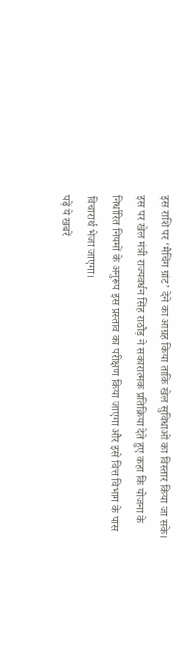इस राशि पर ‘मैचिंग ग्रांट’ देने का आग्रह किया ताकि खेल सुविधाओं का विस्तार किया जा सके। इस पर खेल मंत्री राज्यवर्धन सिंह राठौड़ ने सकारात्मक प्रतिक्रिया देते हुए कहा कि योजना के निर्धारित नियमों के अनुरूप इस प्रस्ताव का परीक्षण किया जाएगा और इसे वित्त विभाग के पास विचारार्थ भेजा जाएगा।
पढ़ें ये खबरें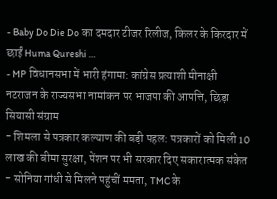- Baby Do Die Do का दमदार टीजर रिलीज, किलर के किरदार में छाईं Huma Qureshi …
- MP विधानसभा में भारी हंगामा: कांग्रेस प्रत्याशी मीनाक्षी नटराजन के राज्यसभा नामांकन पर भाजपा की आपत्ति, छिड़ा सियासी संग्राम
- शिमला से पत्रकार कल्याण की बड़ी पहल: पत्रकारों को मिली 10 लाख की बीमा सुरक्षा, पेंशन पर भी सरकार दिए सकारात्मक संकेत
- सोनिया गांधी से मिलने पहुंचीं ममता, TMC के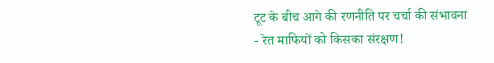टूट के बीच आगे की रणनीति पर चर्चा की संभावना
- रेत माफियों को किसका संरक्षण!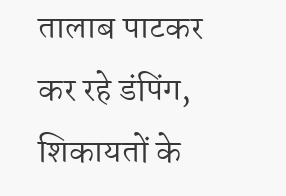तालाब पाटकर कर रहे डंपिंग, शिकायतों के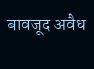बावजूद अवैध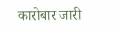कारोबार जारी